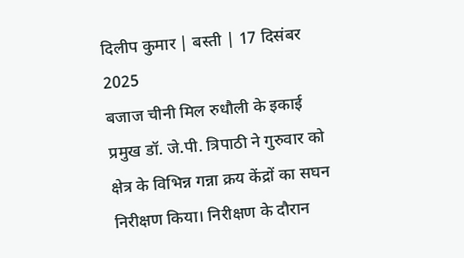दिलीप कुमार | बस्ती | 17 दिसंबर 2025
बजाज चीनी मिल रुधौली के इकाई प्रमुख डॉ. जे.पी. त्रिपाठी ने गुरुवार को क्षेत्र के विभिन्न गन्ना क्रय केंद्रों का सघन निरीक्षण किया। निरीक्षण के दौरान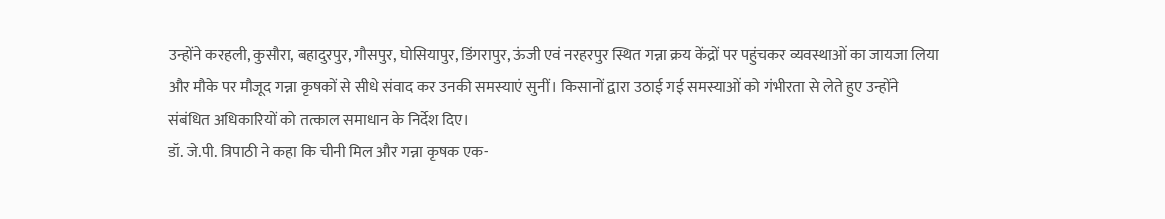उन्होंने करहली, कुसौरा, बहादुरपुर, गौसपुर, घोसियापुर, डिंगरापुर, ऊंजी एवं नरहरपुर स्थित गन्ना क्रय केंद्रों पर पहुंचकर व्यवस्थाओं का जायजा लिया और मौके पर मौजूद गन्ना कृषकों से सीधे संवाद कर उनकी समस्याएं सुनीं। किसानों द्वारा उठाई गई समस्याओं को गंभीरता से लेते हुए उन्होंने संबंधित अधिकारियों को तत्काल समाधान के निर्देश दिए।
डॉ. जे.पी. त्रिपाठी ने कहा कि चीनी मिल और गन्ना कृषक एक-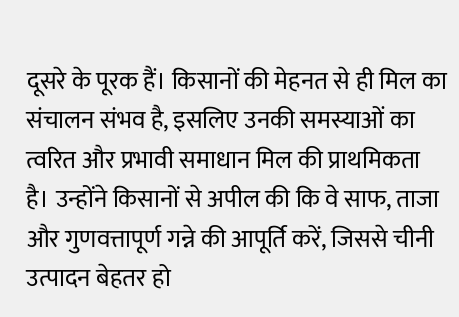दूसरे के पूरक हैं। किसानों की मेहनत से ही मिल का संचालन संभव है, इसलिए उनकी समस्याओं का त्वरित और प्रभावी समाधान मिल की प्राथमिकता है। उन्होंने किसानों से अपील की कि वे साफ, ताजा और गुणवत्तापूर्ण गन्ने की आपूर्ति करें, जिससे चीनी उत्पादन बेहतर हो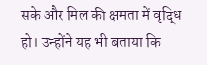सके और मिल की क्षमता में वृद्धि हो। उन्होंने यह भी बताया कि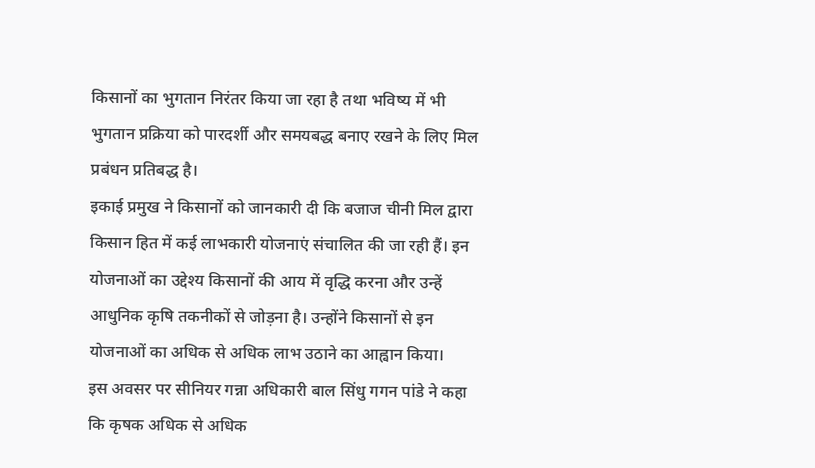किसानों का भुगतान निरंतर किया जा रहा है तथा भविष्य में भी भुगतान प्रक्रिया को पारदर्शी और समयबद्ध बनाए रखने के लिए मिल प्रबंधन प्रतिबद्ध है।
इकाई प्रमुख ने किसानों को जानकारी दी कि बजाज चीनी मिल द्वारा किसान हित में कई लाभकारी योजनाएं संचालित की जा रही हैं। इन योजनाओं का उद्देश्य किसानों की आय में वृद्धि करना और उन्हें आधुनिक कृषि तकनीकों से जोड़ना है। उन्होंने किसानों से इन योजनाओं का अधिक से अधिक लाभ उठाने का आह्वान किया।
इस अवसर पर सीनियर गन्ना अधिकारी बाल सिंधु गगन पांडे ने कहा कि कृषक अधिक से अधिक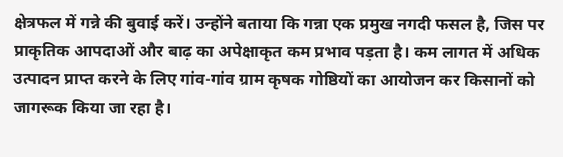क्षेत्रफल में गन्ने की बुवाई करें। उन्होंने बताया कि गन्ना एक प्रमुख नगदी फसल है, जिस पर प्राकृतिक आपदाओं और बाढ़ का अपेक्षाकृत कम प्रभाव पड़ता है। कम लागत में अधिक उत्पादन प्राप्त करने के लिए गांव-गांव ग्राम कृषक गोष्ठियों का आयोजन कर किसानों को जागरूक किया जा रहा है।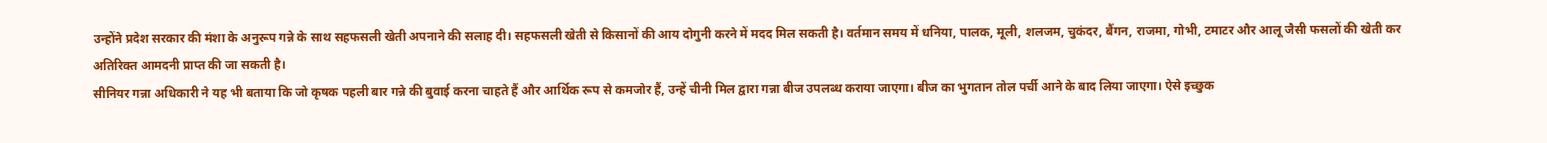उन्होंने प्रदेश सरकार की मंशा के अनुरूप गन्ने के साथ सहफसली खेती अपनाने की सलाह दी। सहफसली खेती से किसानों की आय दोगुनी करने में मदद मिल सकती है। वर्तमान समय में धनिया, पालक, मूली, शलजम, चुकंदर, बैंगन, राजमा, गोभी, टमाटर और आलू जैसी फसलों की खेती कर अतिरिक्त आमदनी प्राप्त की जा सकती है।
सीनियर गन्ना अधिकारी ने यह भी बताया कि जो कृषक पहली बार गन्ने की बुवाई करना चाहते हैं और आर्थिक रूप से कमजोर हैं, उन्हें चीनी मिल द्वारा गन्ना बीज उपलब्ध कराया जाएगा। बीज का भुगतान तोल पर्ची आने के बाद लिया जाएगा। ऐसे इच्छुक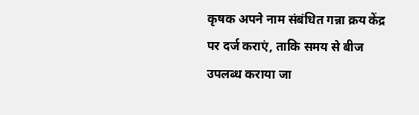कृषक अपने नाम संबंधित गन्ना क्रय केंद्र पर दर्ज कराएं, ताकि समय से बीज उपलब्ध कराया जा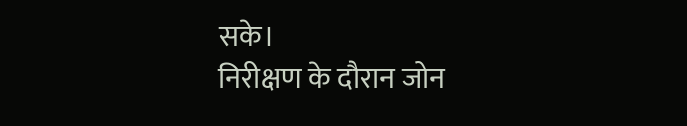सके।
निरीक्षण के दौरान जोन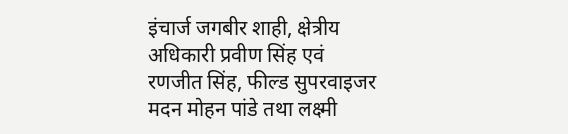इंचार्ज जगबीर शाही, क्षेत्रीय अधिकारी प्रवीण सिंह एवं रणजीत सिंह, फील्ड सुपरवाइजर मदन मोहन पांडे तथा लक्ष्मी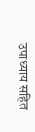उपाध्याय सहित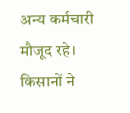अन्य कर्मचारी मौजूद रहे। किसानों ने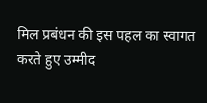मिल प्रबंधन की इस पहल का स्वागत करते हुए उम्मीद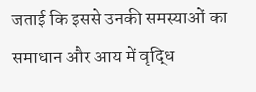जताई कि इससे उनकी समस्याओं का समाधान और आय में वृद्धि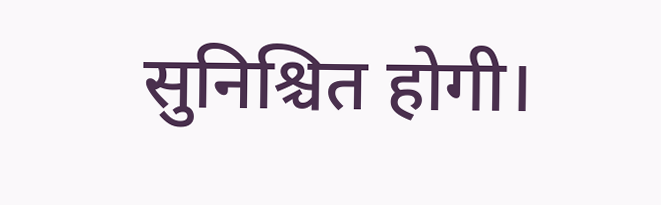सुनिश्चित होगी।